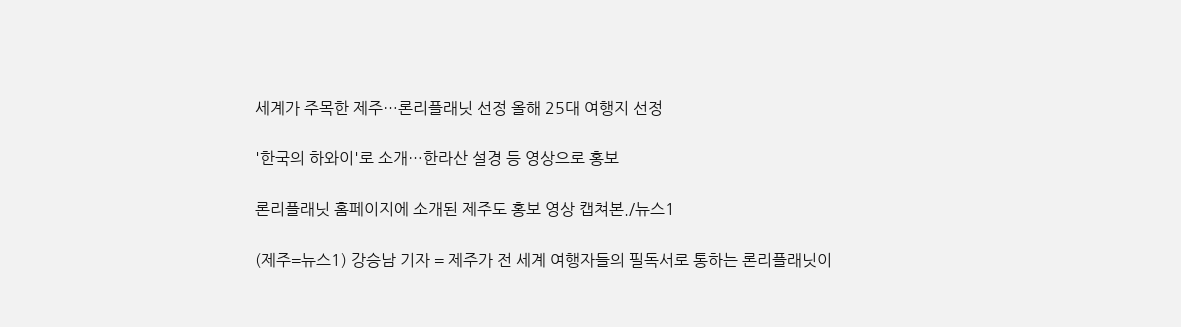세계가 주목한 제주…론리플래닛 선정 올해 25대 여행지 선정

'한국의 하와이'로 소개…한라산 설경 등 영상으로 홍보

론리플래닛 홈페이지에 소개된 제주도 홍보 영상 캡쳐본./뉴스1

(제주=뉴스1) 강승남 기자 = 제주가 전 세계 여행자들의 필독서로 통하는 론리플래닛이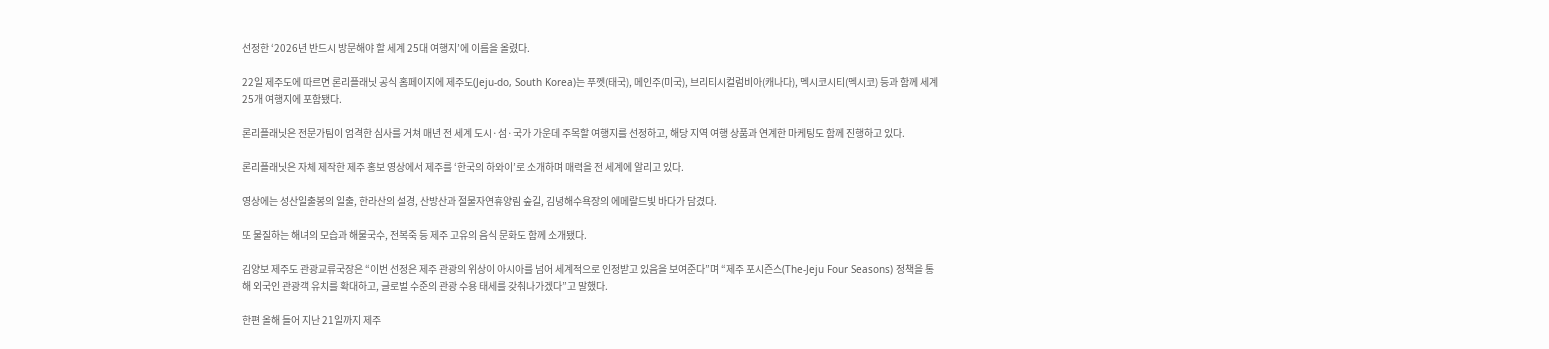선정한 ‘2026년 반드시 방문해야 할 세계 25대 여행지’에 이름을 올렸다.

22일 제주도에 따르면 론리플래닛 공식 홈페이지에 제주도(Jeju-do, South Korea)는 푸껫(태국), 메인주(미국), 브리티시컬럼비아(캐나다), 멕시코시티(멕시코) 등과 함께 세계 25개 여행지에 포함됐다.

론리플래닛은 전문가팀이 엄격한 심사를 거쳐 매년 전 세계 도시·섬·국가 가운데 주목할 여행지를 선정하고, 해당 지역 여행 상품과 연계한 마케팅도 함께 진행하고 있다.

론리플래닛은 자체 제작한 제주 홍보 영상에서 제주를 ‘한국의 하와이’로 소개하며 매력을 전 세계에 알리고 있다.

영상에는 성산일출봉의 일출, 한라산의 설경, 산방산과 절물자연휴양림 숲길, 김녕해수욕장의 에메랄드빛 바다가 담겼다.

또 물질하는 해녀의 모습과 해물국수, 전복죽 등 제주 고유의 음식 문화도 함께 소개됐다.

김양보 제주도 관광교류국장은 “이번 선정은 제주 관광의 위상이 아시아를 넘어 세계적으로 인정받고 있음을 보여준다”며 “제주 포시즌스(The-Jeju Four Seasons) 정책을 통해 외국인 관광객 유치를 확대하고, 글로벌 수준의 관광 수용 태세를 갖춰나가겠다”고 말했다.

한편 올해 들어 지난 21일까지 제주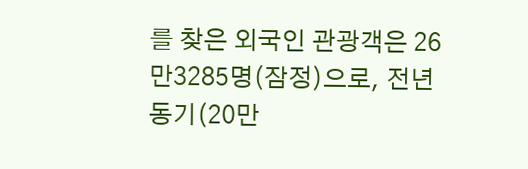를 찾은 외국인 관광객은 26만3285명(잠정)으로, 전년 동기(20만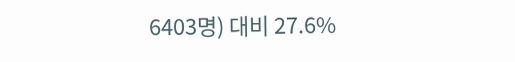6403명) 대비 27.6%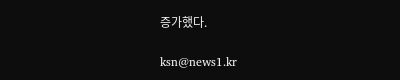증가했다.

ksn@news1.kr